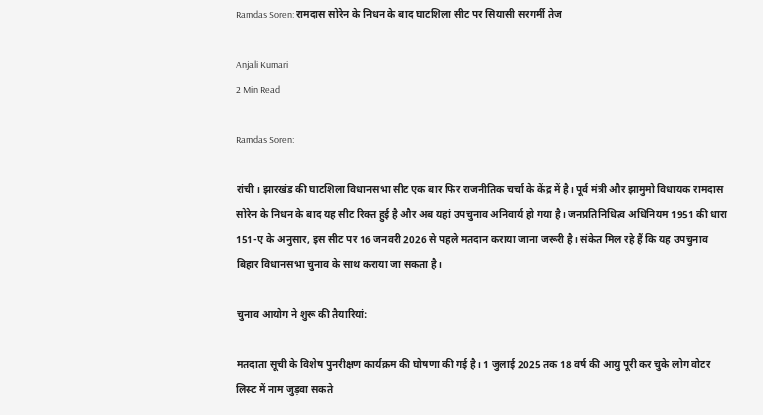Ramdas Soren: रामदास सोरेन के निधन के बाद घाटशिला सीट पर सियासी सरगर्मी तेज

Anjali Kumari
2 Min Read

Ramdas Soren:

रांची। झारखंड की घाटशिला विधानसभा सीट एक बार फिर राजनीतिक चर्चा के केंद्र में है। पूर्व मंत्री और झामुमो विधायक रामदास सोरेन के निधन के बाद यह सीट रिक्त हुई है और अब यहां उपचुनाव अनिवार्य हो गया है। जनप्रतिनिधित्व अधिनियम 1951 की धारा 151-ए के अनुसार, इस सीट पर 16 जनवरी 2026 से पहले मतदान कराया जाना जरूरी है। संकेत मिल रहे हैं कि यह उपचुनाव बिहार विधानसभा चुनाव के साथ कराया जा सकता है।

चुनाव आयोग ने शुरू की तैयारियां:

मतदाता सूची के विशेष पुनरीक्षण कार्यक्रम की घोषणा की गई है। 1 जुलाई 2025 तक 18 वर्ष की आयु पूरी कर चुके लोग वोटर लिस्ट में नाम जुड़वा सकते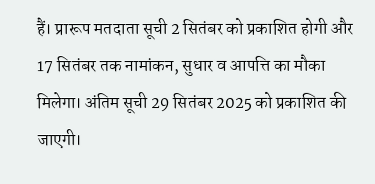हैं। प्रारूप मतदाता सूची 2 सितंबर को प्रकाशित होगी और 17 सितंबर तक नामांकन, सुधार व आपत्ति का मौका मिलेगा। अंतिम सूची 29 सितंबर 2025 को प्रकाशित की जाएगी।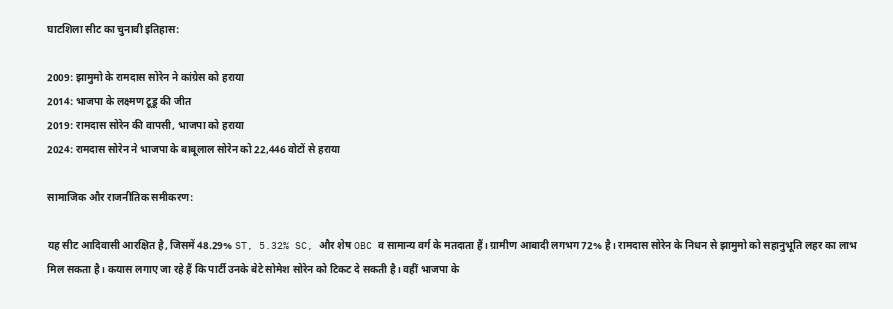घाटशिला सीट का चुनावी इतिहास:

2009: झामुमो के रामदास सोरेन ने कांग्रेस को हराया
2014: भाजपा के लक्ष्मण टूडू की जीत
2019: रामदास सोरेन की वापसी, भाजपा को हराया
2024: रामदास सोरेन ने भाजपा के बाबूलाल सोरेन को 22,446 वोटों से हराया

सामाजिक और राजनीतिक समीकरण:

यह सीट आदिवासी आरक्षित है, जिसमें 48.29% ST, 5.32% SC, और शेष OBC व सामान्य वर्ग के मतदाता हैं। ग्रामीण आबादी लगभग 72% है। रामदास सोरेन के निधन से झामुमो को सहानुभूति लहर का लाभ मिल सकता है। कयास लगाए जा रहे हैं कि पार्टी उनके बेटे सोमेश सोरेन को टिकट दे सकती है। वहीं भाजपा के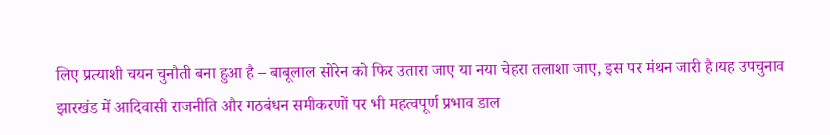लिए प्रत्याशी चयन चुनौती बना हुआ है – बाबूलाल सोरेन को फिर उतारा जाए या नया चेहरा तलाशा जाए, इस पर मंथन जारी है।यह उपचुनाव झारखंड में आदिवासी राजनीति और गठबंधन समीकरणों पर भी महत्वपूर्ण प्रभाव डाल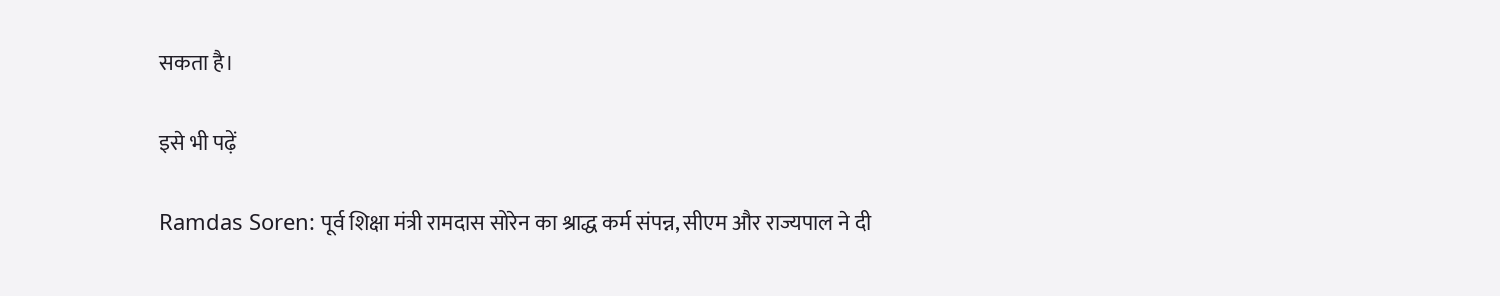सकता है।

इसे भी पढ़ें

Ramdas Soren: पूर्व शिक्षा मंत्री रामदास सोरेन का श्राद्ध कर्म संपन्न, सीएम और राज्यपाल ने दी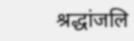श्रद्धांजलि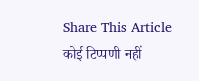Share This Article
कोई टिप्पणी नहीं